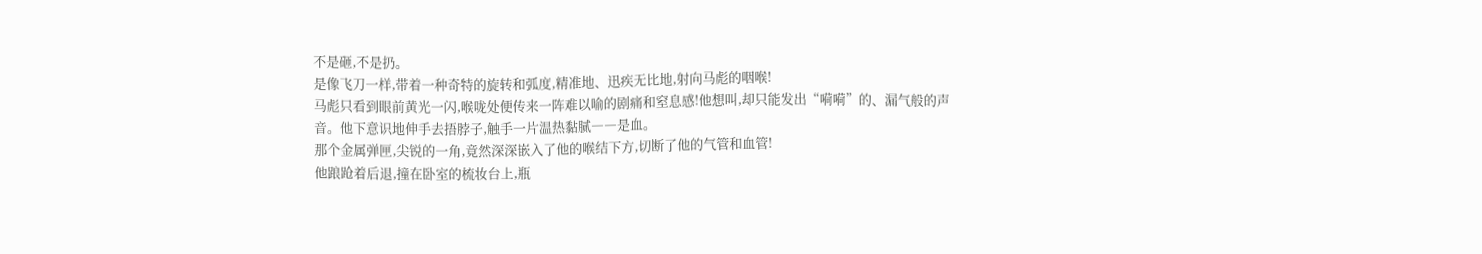不是砸,不是扔。
是像飞刀一样,带着一种奇特的旋转和弧度,精准地、迅疾无比地,射向马彪的咽喉!
马彪只看到眼前黄光一闪,喉咙处便传来一阵难以喻的剧痛和窒息感!他想叫,却只能发出“嗬嗬”的、漏气般的声音。他下意识地伸手去捂脖子,触手一片温热黏腻――是血。
那个金属弹匣,尖锐的一角,竟然深深嵌入了他的喉结下方,切断了他的气管和血管!
他踉跄着后退,撞在卧室的梳妆台上,瓶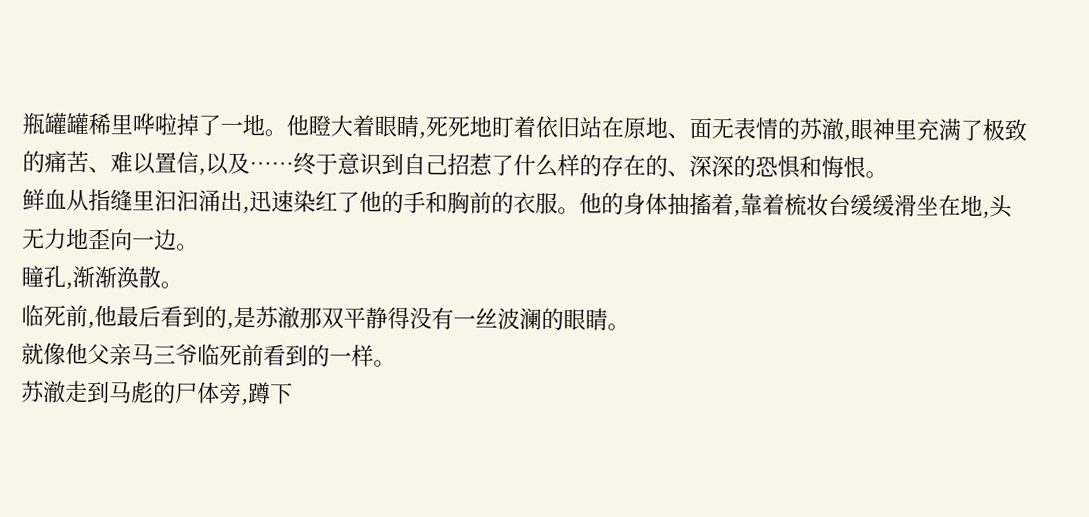瓶罐罐稀里哗啦掉了一地。他瞪大着眼睛,死死地盯着依旧站在原地、面无表情的苏澈,眼神里充满了极致的痛苦、难以置信,以及……终于意识到自己招惹了什么样的存在的、深深的恐惧和悔恨。
鲜血从指缝里汩汩涌出,迅速染红了他的手和胸前的衣服。他的身体抽搐着,靠着梳妆台缓缓滑坐在地,头无力地歪向一边。
瞳孔,渐渐涣散。
临死前,他最后看到的,是苏澈那双平静得没有一丝波澜的眼睛。
就像他父亲马三爷临死前看到的一样。
苏澈走到马彪的尸体旁,蹲下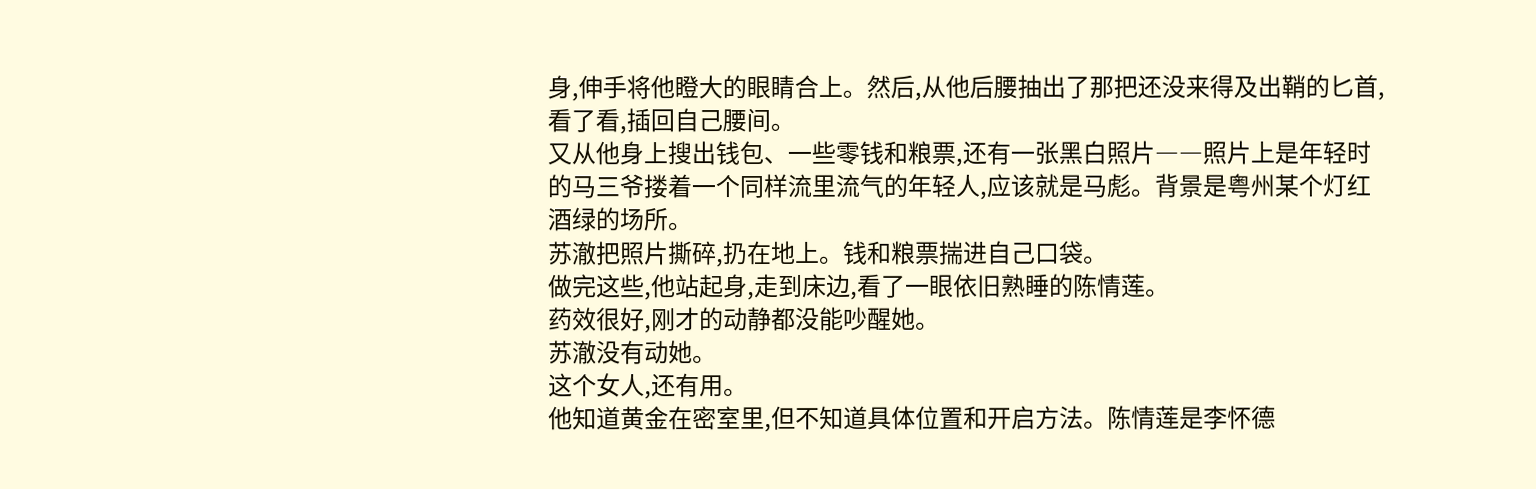身,伸手将他瞪大的眼睛合上。然后,从他后腰抽出了那把还没来得及出鞘的匕首,看了看,插回自己腰间。
又从他身上搜出钱包、一些零钱和粮票,还有一张黑白照片――照片上是年轻时的马三爷搂着一个同样流里流气的年轻人,应该就是马彪。背景是粤州某个灯红酒绿的场所。
苏澈把照片撕碎,扔在地上。钱和粮票揣进自己口袋。
做完这些,他站起身,走到床边,看了一眼依旧熟睡的陈情莲。
药效很好,刚才的动静都没能吵醒她。
苏澈没有动她。
这个女人,还有用。
他知道黄金在密室里,但不知道具体位置和开启方法。陈情莲是李怀德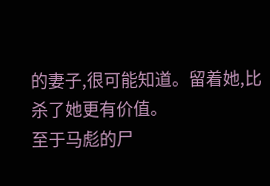的妻子,很可能知道。留着她,比杀了她更有价值。
至于马彪的尸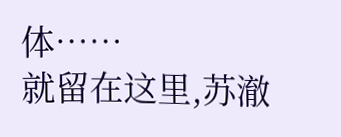体……
就留在这里,苏澈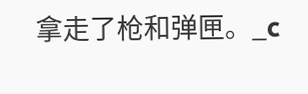拿走了枪和弹匣。_c